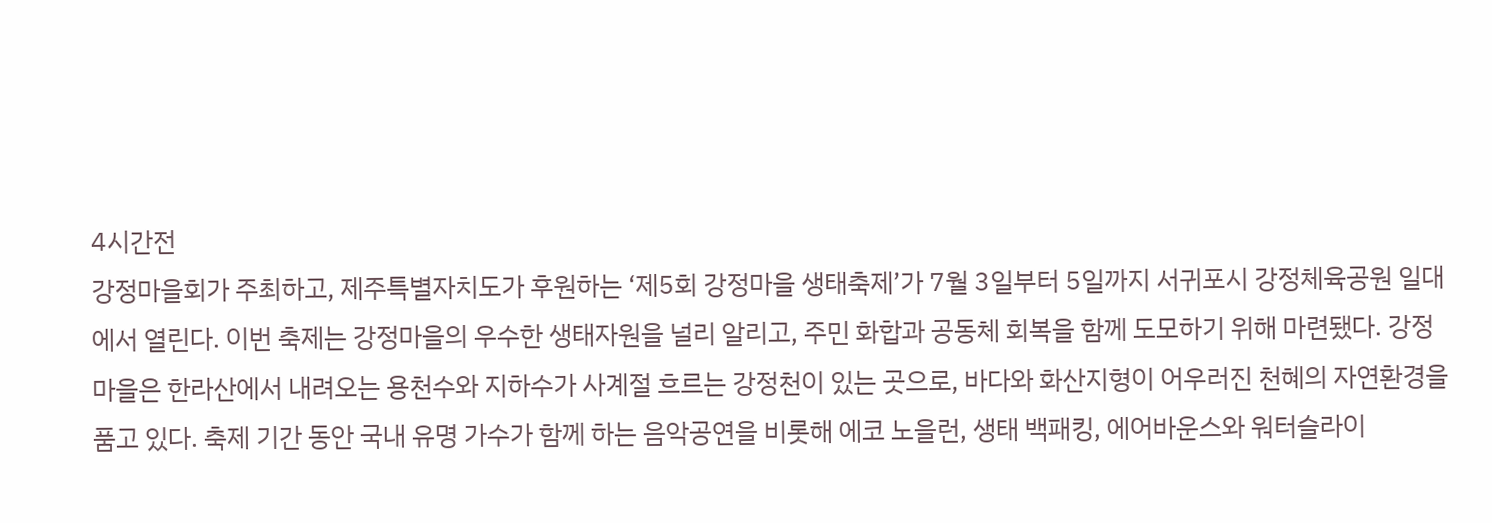4시간전
강정마을회가 주최하고, 제주특별자치도가 후원하는 ‘제5회 강정마을 생태축제’가 7월 3일부터 5일까지 서귀포시 강정체육공원 일대에서 열린다. 이번 축제는 강정마을의 우수한 생태자원을 널리 알리고, 주민 화합과 공동체 회복을 함께 도모하기 위해 마련됐다. 강정마을은 한라산에서 내려오는 용천수와 지하수가 사계절 흐르는 강정천이 있는 곳으로, 바다와 화산지형이 어우러진 천혜의 자연환경을 품고 있다. 축제 기간 동안 국내 유명 가수가 함께 하는 음악공연을 비롯해 에코 노을런, 생태 백패킹, 에어바운스와 워터슬라이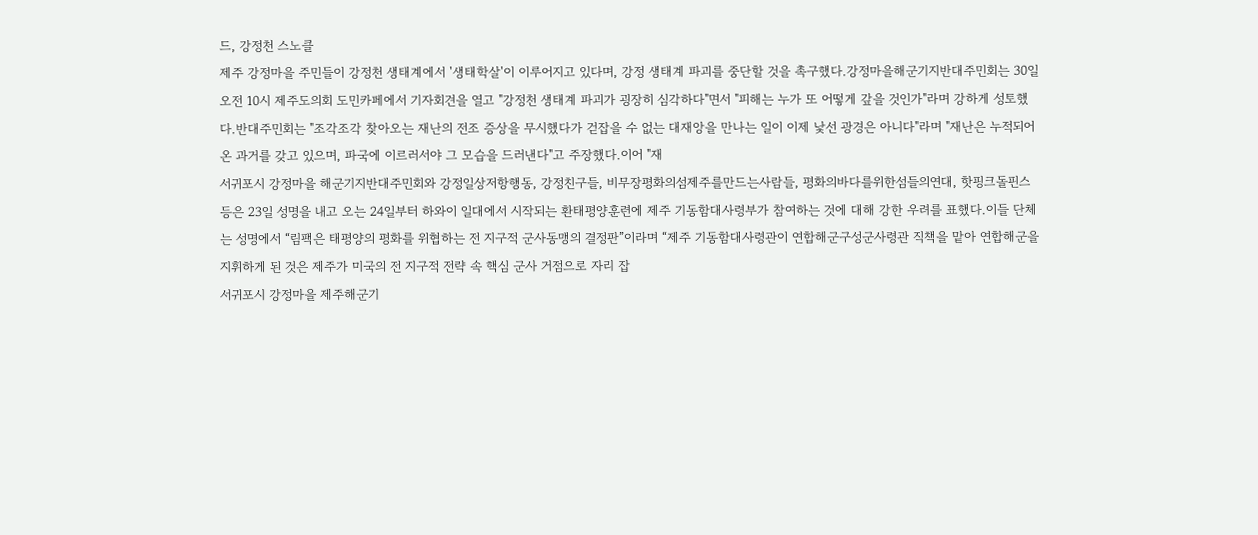드, 강정천 스노클
제주 강정마을 주민들이 강정천 생태계에서 '생태학살'이 이루어지고 있다며, 강정 생태계 파괴를 중단할 것을 촉구했다.강정마을해군기지반대주민회는 30일 오전 10시 제주도의회 도민카페에서 기자회견을 열고 "강정천 생태계 파괴가 굉장히 심각하다"면서 "피해는 누가 또 어떻게 갚을 것인가"라며 강하게 성토했다.반대주민회는 "조각조각 찾아오는 재난의 전조 증상을 무시했다가 걷잡을 수 없는 대재앙을 만나는 일이 이제 낯선 광경은 아니다"라며 "재난은 누적되어온 과거를 갖고 있으며, 파국에 이르러서야 그 모습을 드러낸다"고 주장했다.이어 "재
서귀포시 강정마을 해군기지반대주민회와 강정일상저항행동, 강정친구들, 비무장평화의섬제주를만드는사람들, 평화의바다를위한섬들의연대, 핫핑크돌핀스 등은 23일 성명을 내고 오는 24일부터 하와이 일대에서 시작되는 환태평양훈련에 제주 기동함대사령부가 참여하는 것에 대해 강한 우려를 표했다.이들 단체는 성명에서 “림팩은 태평양의 평화를 위협하는 전 지구적 군사동맹의 결정판”이라며 “제주 기동함대사령관이 연합해군구성군사령관 직책을 맡아 연합해군을 지휘하게 된 것은 제주가 미국의 전 지구적 전략 속 핵심 군사 거점으로 자리 잡
서귀포시 강정마을 제주해군기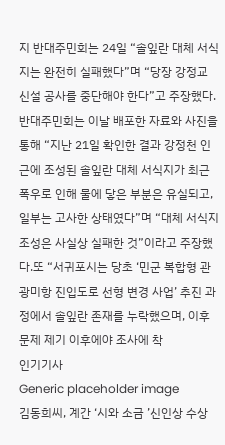지 반대주민회는 24일 “솔잎란 대체 서식지는 완전히 실패했다”며 “당장 강정교 신설 공사를 중단해야 한다”고 주장했다.반대주민회는 이날 배포한 자료와 사진을 통해 “지난 21일 확인한 결과 강정천 인근에 조성된 솔잎란 대체 서식지가 최근 폭우로 인해 물에 닿은 부분은 유실되고, 일부는 고사한 상태였다”며 “대체 서식지 조성은 사실상 실패한 것”이라고 주장했다.또 “서귀포시는 당초 ‘민군 복합형 관광미항 진입도로 선형 변경 사업’ 추진 과정에서 솔잎란 존재를 누락했으며, 이후 문제 제기 이후에야 조사에 착
인기기사
Generic placeholder image
김동희씨, 계간 ‘시와 소금 ’신인상 수상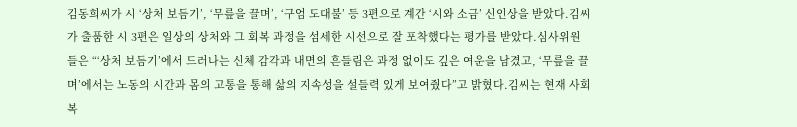김동희씨가 시 ‘상처 보듬기’, ‘무릎을 끌며’, ‘구엄 도대불’ 등 3편으로 계간 ‘시와 소금’ 신인상을 받았다.김씨가 출품한 시 3편은 일상의 상처와 그 회복 과정을 섬세한 시선으로 잘 포착했다는 평가를 받았다.심사위원들은 “‘상처 보듬기’에서 드러나는 신체 감각과 내면의 흔들림은 과정 없이도 깊은 여운을 남겼고, ‘무릎을 끌며’에서는 노동의 시간과 몸의 고통을 통해 삶의 지속성을 설들력 있게 보여줬다”고 밝혔다.김씨는 현재 사회복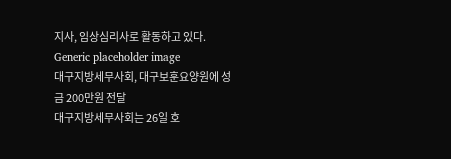지사, 임상심리사로 활동하고 있다.
Generic placeholder image
대구지방세무사회, 대구보훈요양원에 성금 200만원 전달
대구지방세무사회는 26일 호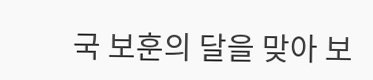국 보훈의 달을 맞아 보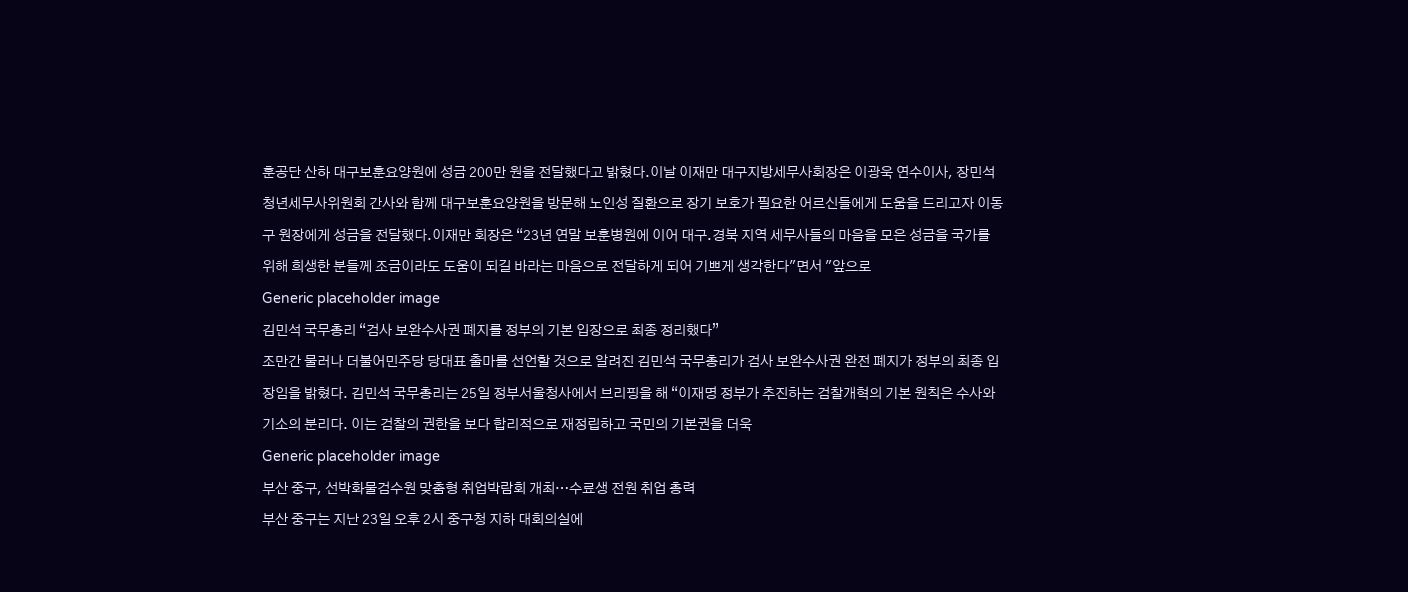훈공단 산하 대구보훈요양원에 성금 200만 원을 전달했다고 밝혔다.이날 이재만 대구지방세무사회장은 이광욱 연수이사, 장민석 청년세무사위원회 간사와 함께 대구보훈요양원을 방문해 노인성 질환으로 장기 보호가 필요한 어르신들에게 도움을 드리고자 이동구 원장에게 성금을 전달했다.이재만 회장은 “23년 연말 보훈병원에 이어 대구․경북 지역 세무사들의 마음을 모은 성금을 국가를 위해 희생한 분들께 조금이라도 도움이 되길 바라는 마음으로 전달하게 되어 기쁘게 생각한다"면서 "앞으로
Generic placeholder image
김민석 국무총리 “검사 보완수사권 폐지를 정부의 기본 입장으로 최종 정리했다”
조만간 물러나 더불어민주당 당대표 출마를 선언할 것으로 알려진 김민석 국무총리가 검사 보완수사권 완전 폐지가 정부의 최종 입장임을 밝혔다. 김민석 국무총리는 25일 정부서울청사에서 브리핑을 해 “이재명 정부가 추진하는 검찰개혁의 기본 원칙은 수사와 기소의 분리다. 이는 검찰의 권한을 보다 합리적으로 재정립하고 국민의 기본권을 더욱
Generic placeholder image
부산 중구, 선박화물검수원 맞춤형 취업박람회 개최…수료생 전원 취업 총력
부산 중구는 지난 23일 오후 2시 중구청 지하 대회의실에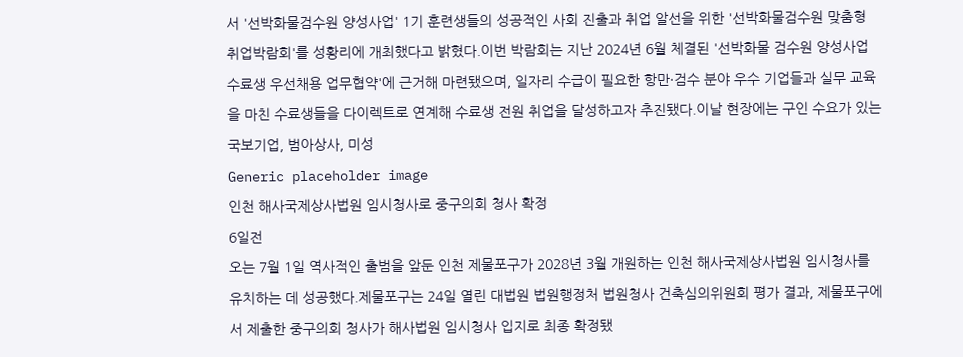서 '선박화물검수원 양성사업' 1기 훈련생들의 성공적인 사회 진출과 취업 알선을 위한 '선박화물검수원 맞춤형 취업박람회'를 성황리에 개최했다고 밝혔다.이번 박람회는 지난 2024년 6월 체결된 '선박화물 검수원 양성사업 수료생 우선채용 업무협약'에 근거해 마련됐으며, 일자리 수급이 필요한 항만·검수 분야 우수 기업들과 실무 교육을 마친 수료생들을 다이렉트로 연계해 수료생 전원 취업을 달성하고자 추진됐다.이날 현장에는 구인 수요가 있는 국보기업, 범아상사, 미성
Generic placeholder image
인천 해사국제상사법원 임시청사로 중구의회 청사 확정
6일전
오는 7월 1일 역사적인 출범을 앞둔 인천 제물포구가 2028년 3월 개원하는 인천 해사국제상사법원 임시청사를 유치하는 데 성공했다.제물포구는 24일 열린 대법원 법원행정처 법원청사 건축심의위원회 평가 결과, 제물포구에서 제출한 중구의회 청사가 해사법원 임시청사 입지로 최종 확정됐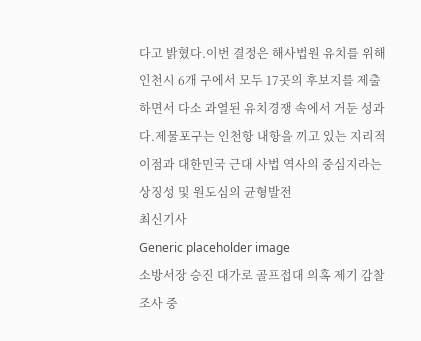다고 밝혔다.이번 결정은 해사법원 유치를 위해 인천시 6개 구에서 모두 17곳의 후보지를 제출하면서 다소 과열된 유치경쟁 속에서 거둔 성과다.제물포구는 인천항 내항을 끼고 있는 지리적 이점과 대한민국 근대 사법 역사의 중심지라는 상징성 및 원도심의 균형발전
최신기사
Generic placeholder image
소방서장 승진 대가로 골프접대 의혹 제기 감찰 조사 중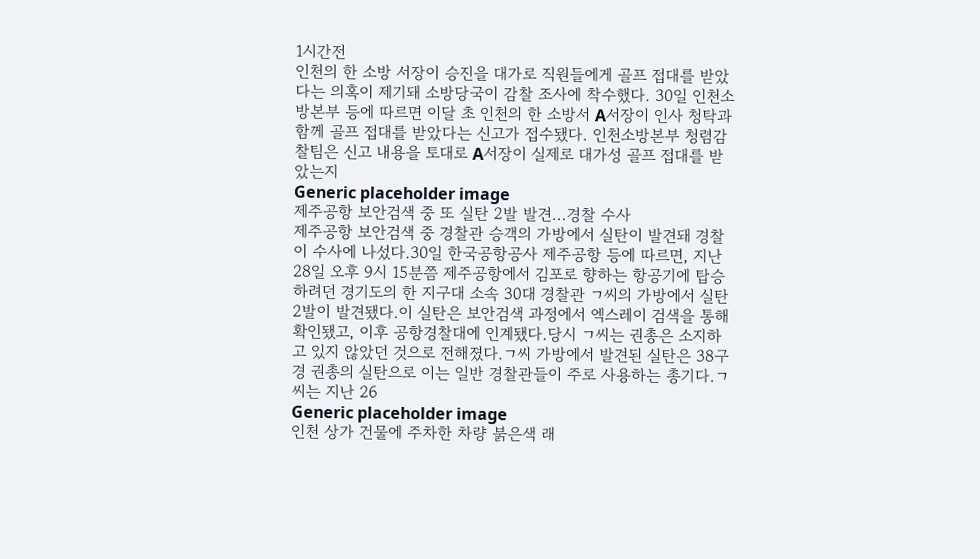1시간전
인천의 한 소방 서장이 승진을 대가로 직원들에게 골프 접대를 받았다는 의혹이 제기돼 소방당국이 감찰 조사에 착수했다. 30일 인천소방본부 등에 따르면 이달 초 인천의 한 소방서 A서장이 인사 청탁과 함께 골프 접대를 받았다는 신고가 접수됐다. 인천소방본부 청렴감찰팀은 신고 내용을 토대로 A서장이 실제로 대가성 골프 접대를 받았는지
Generic placeholder image
제주공항 보안검색 중 또 실탄 2발 발견...경찰 수사
제주공항 보안검색 중 경찰관 승객의 가방에서 실탄이 발견돼 경찰이 수사에 나섰다.30일 한국공항공사 제주공항 등에 따르면, 지난 28일 오후 9시 15분쯤 제주공항에서 김포로 향하는 항공기에 탑승하려던 경기도의 한 지구대 소속 30대 경찰관 ㄱ씨의 가방에서 실탄 2발이 발견됐다.이 실탄은 보안검색 과정에서 엑스레이 검색을 통해 확인됐고, 이후 공항경찰대에 인계됐다.당시 ㄱ씨는 권총은 소지하고 있지 않았던 것으로 전해졌다.ㄱ씨 가방에서 발견된 실탄은 38구경 권총의 실탄으로 이는 일반 경찰관들이 주로 사용하는 총기다.ㄱ씨는 지난 26
Generic placeholder image
인천 상가 건물에 주차한 차량 붉은색 래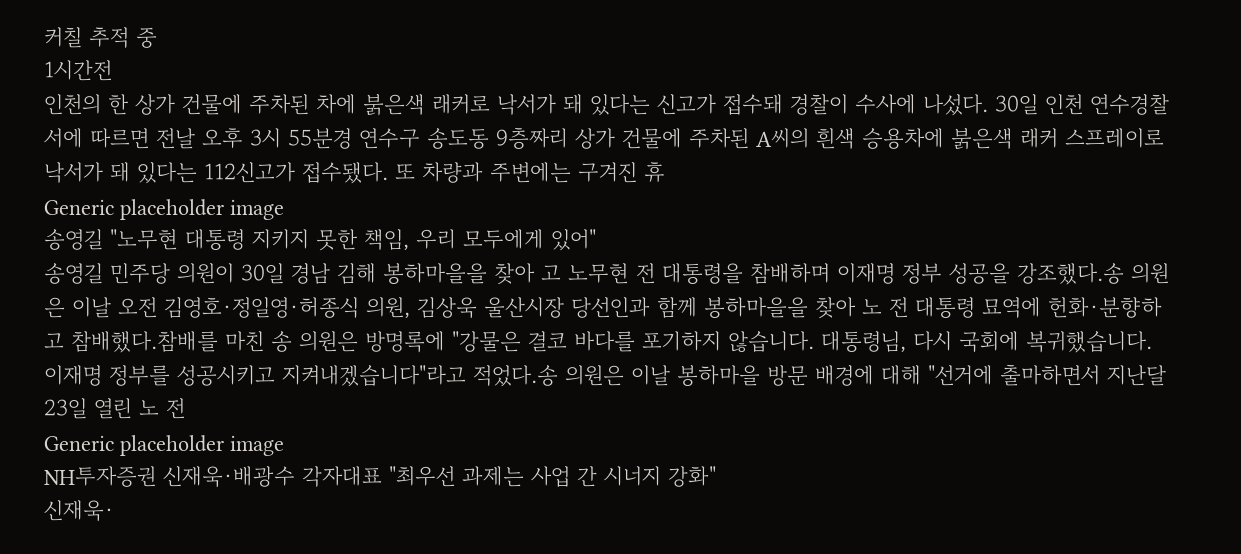커칠 추적 중
1시간전
인천의 한 상가 건물에 주차된 차에 붉은색 래커로 낙서가 돼 있다는 신고가 접수돼 경찰이 수사에 나섰다. 30일 인천 연수경찰서에 따르면 전날 오후 3시 55분경 연수구 송도동 9층짜리 상가 건물에 주차된 A씨의 흰색 승용차에 붉은색 래커 스프레이로 낙서가 돼 있다는 112신고가 접수됐다. 또 차량과 주변에는 구겨진 휴
Generic placeholder image
송영길 "노무현 대통령 지키지 못한 책임, 우리 모두에게 있어"
송영길 민주당 의원이 30일 경남 김해 봉하마을을 찾아 고 노무현 전 대통령을 참배하며 이재명 정부 성공을 강조했다.송 의원은 이날 오전 김영호·정일영·허종식 의원, 김상욱 울산시장 당선인과 함께 봉하마을을 찾아 노 전 대통령 묘역에 헌화·분향하고 참배했다.참배를 마친 송 의원은 방명록에 "강물은 결코 바다를 포기하지 않습니다. 대통령님, 다시 국회에 복귀했습니다. 이재명 정부를 성공시키고 지켜내겠습니다"라고 적었다.송 의원은 이날 봉하마을 방문 배경에 대해 "선거에 출마하면서 지난달 23일 열린 노 전
Generic placeholder image
NH투자증권 신재욱·배광수 각자대표 "최우선 과제는 사업 간 시너지 강화"
신재욱·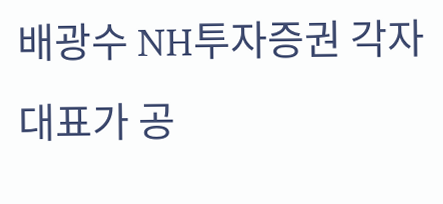배광수 NH투자증권 각자대표가 공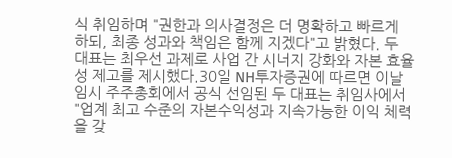식 취임하며 "권한과 의사결정은 더 명확하고 빠르게 하되, 최종 성과와 책임은 함께 지겠다"고 밝혔다. 두 대표는 최우선 과제로 사업 간 시너지 강화와 자본 효율성 제고를 제시했다.30일 NH투자증권에 따르면 이날 임시 주주총회에서 공식 선임된 두 대표는 취임사에서 "업계 최고 수준의 자본수익성과 지속가능한 이익 체력을 갖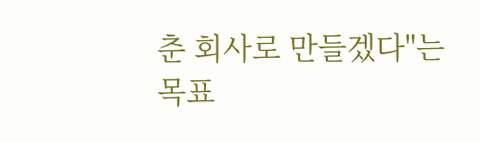춘 회사로 만들겠다"는 목표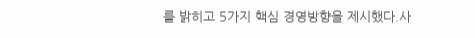를 밝히고 5가지 핵심 경영방향을 제시했다.사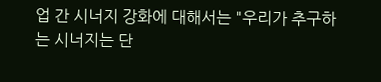업 간 시너지 강화에 대해서는 "우리가 추구하는 시너지는 단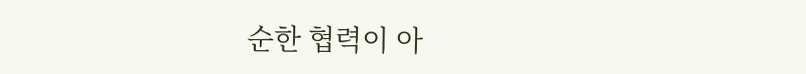순한 협력이 아